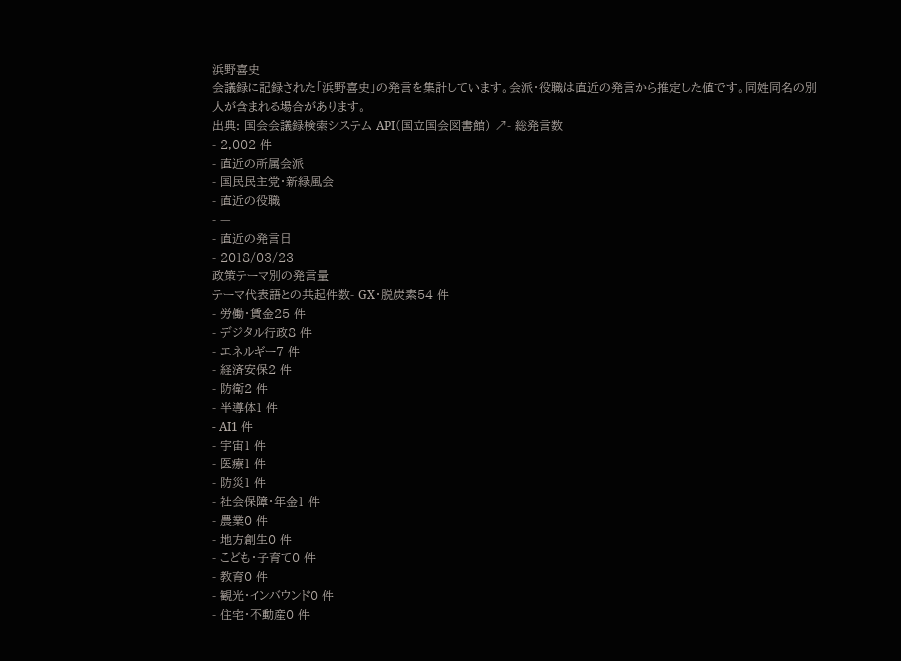浜野喜史
会議録に記録された「浜野喜史」の発言を集計しています。会派・役職は直近の発言から推定した値です。同姓同名の別人が含まれる場合があります。
出典: 国会会議録検索システム API(国立国会図書館) ↗- 総発言数
- 2,002 件
- 直近の所属会派
- 国民民主党・新緑風会
- 直近の役職
- —
- 直近の発言日
- 2018/03/23
政策テーマ別の発言量
テーマ代表語との共起件数- GX・脱炭素54 件
- 労働・賃金25 件
- デジタル行政8 件
- エネルギー7 件
- 経済安保2 件
- 防衛2 件
- 半導体1 件
- AI1 件
- 宇宙1 件
- 医療1 件
- 防災1 件
- 社会保障・年金1 件
- 農業0 件
- 地方創生0 件
- こども・子育て0 件
- 教育0 件
- 観光・インバウンド0 件
- 住宅・不動産0 件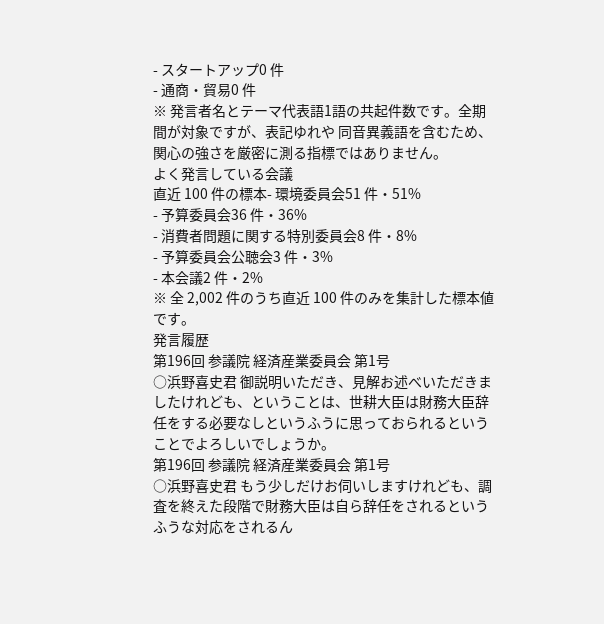- スタートアップ0 件
- 通商・貿易0 件
※ 発言者名とテーマ代表語1語の共起件数です。全期間が対象ですが、表記ゆれや 同音異義語を含むため、関心の強さを厳密に測る指標ではありません。
よく発言している会議
直近 100 件の標本- 環境委員会51 件・51%
- 予算委員会36 件・36%
- 消費者問題に関する特別委員会8 件・8%
- 予算委員会公聴会3 件・3%
- 本会議2 件・2%
※ 全 2,002 件のうち直近 100 件のみを集計した標本値です。
発言履歴
第196回 参議院 経済産業委員会 第1号
○浜野喜史君 御説明いただき、見解お述べいただきましたけれども、ということは、世耕大臣は財務大臣辞任をする必要なしというふうに思っておられるということでよろしいでしょうか。
第196回 参議院 経済産業委員会 第1号
○浜野喜史君 もう少しだけお伺いしますけれども、調査を終えた段階で財務大臣は自ら辞任をされるというふうな対応をされるん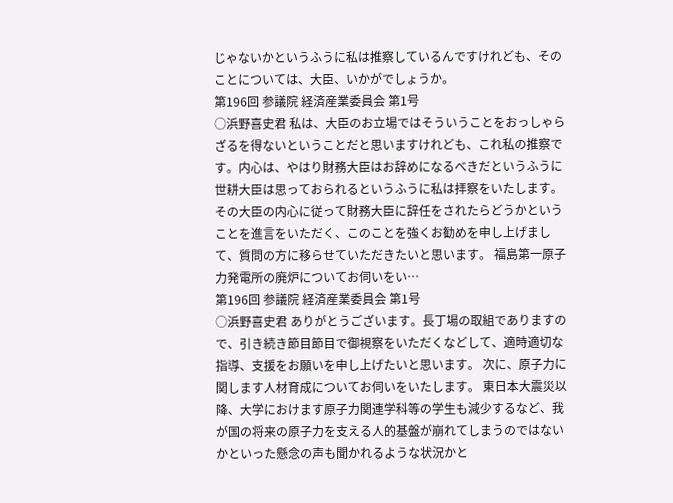じゃないかというふうに私は推察しているんですけれども、そのことについては、大臣、いかがでしょうか。
第196回 参議院 経済産業委員会 第1号
○浜野喜史君 私は、大臣のお立場ではそういうことをおっしゃらざるを得ないということだと思いますけれども、これ私の推察です。内心は、やはり財務大臣はお辞めになるべきだというふうに世耕大臣は思っておられるというふうに私は拝察をいたします。その大臣の内心に従って財務大臣に辞任をされたらどうかということを進言をいただく、このことを強くお勧めを申し上げまして、質問の方に移らせていただきたいと思います。 福島第一原子力発電所の廃炉についてお伺いをい…
第196回 参議院 経済産業委員会 第1号
○浜野喜史君 ありがとうございます。長丁場の取組でありますので、引き続き節目節目で御視察をいただくなどして、適時適切な指導、支援をお願いを申し上げたいと思います。 次に、原子力に関します人材育成についてお伺いをいたします。 東日本大震災以降、大学におけます原子力関連学科等の学生も減少するなど、我が国の将来の原子力を支える人的基盤が崩れてしまうのではないかといった懸念の声も聞かれるような状況かと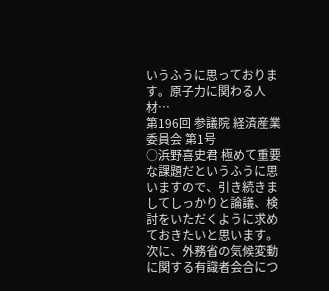いうふうに思っております。原子力に関わる人材…
第196回 参議院 経済産業委員会 第1号
○浜野喜史君 極めて重要な課題だというふうに思いますので、引き続きましてしっかりと論議、検討をいただくように求めておきたいと思います。 次に、外務省の気候変動に関する有識者会合につ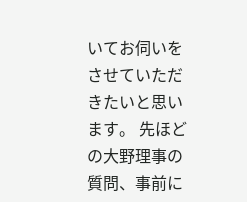いてお伺いをさせていただきたいと思います。 先ほどの大野理事の質問、事前に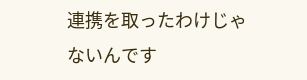連携を取ったわけじゃないんです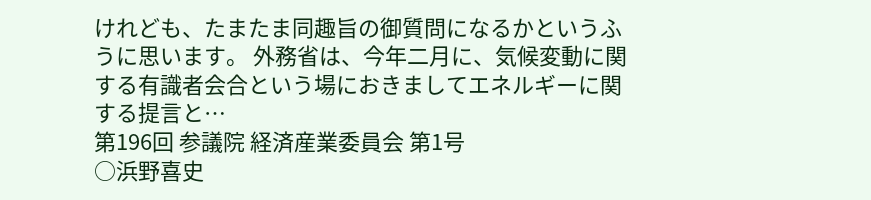けれども、たまたま同趣旨の御質問になるかというふうに思います。 外務省は、今年二月に、気候変動に関する有識者会合という場におきましてエネルギーに関する提言と…
第196回 参議院 経済産業委員会 第1号
○浜野喜史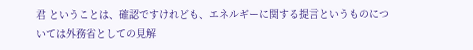君 ということは、確認ですけれども、エネルギーに関する提言というものについては外務省としての見解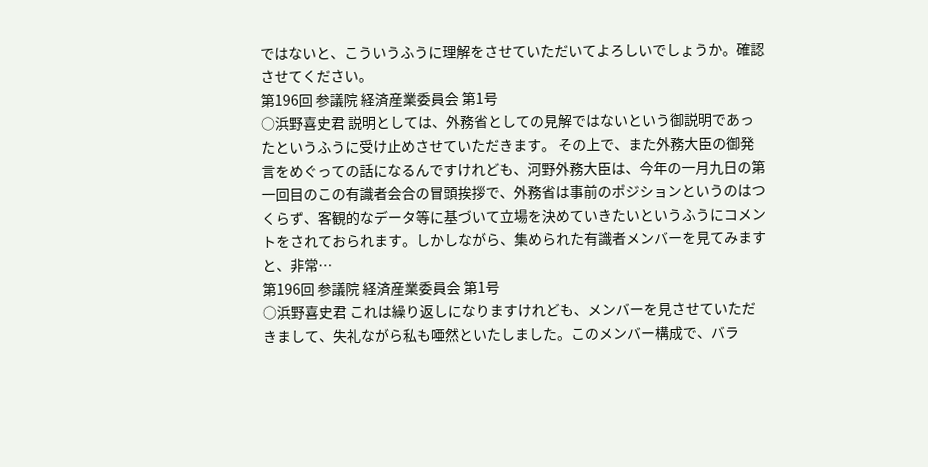ではないと、こういうふうに理解をさせていただいてよろしいでしょうか。確認させてください。
第196回 参議院 経済産業委員会 第1号
○浜野喜史君 説明としては、外務省としての見解ではないという御説明であったというふうに受け止めさせていただきます。 その上で、また外務大臣の御発言をめぐっての話になるんですけれども、河野外務大臣は、今年の一月九日の第一回目のこの有識者会合の冒頭挨拶で、外務省は事前のポジションというのはつくらず、客観的なデータ等に基づいて立場を決めていきたいというふうにコメントをされておられます。しかしながら、集められた有識者メンバーを見てみますと、非常…
第196回 参議院 経済産業委員会 第1号
○浜野喜史君 これは繰り返しになりますけれども、メンバーを見させていただきまして、失礼ながら私も唖然といたしました。このメンバー構成で、バラ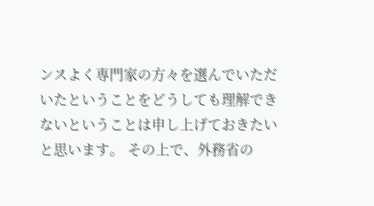ンスよく専門家の方々を選んでいただいたということをどうしても理解できないということは申し上げておきたいと思います。 その上で、外務省の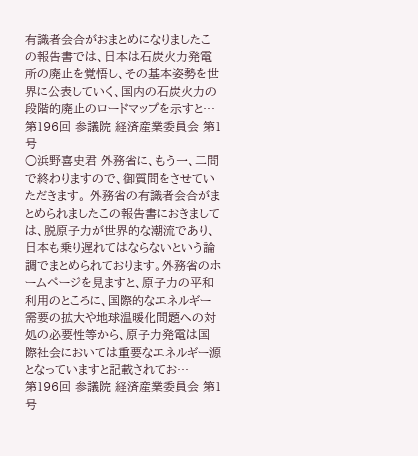有識者会合がおまとめになりましたこの報告書では、日本は石炭火力発電所の廃止を覚悟し、その基本姿勢を世界に公表していく、国内の石炭火力の段階的廃止のロードマップを示すと…
第196回 参議院 経済産業委員会 第1号
○浜野喜史君 外務省に、もう一、二問で終わりますので、御質問をさせていただきます。 外務省の有識者会合がまとめられましたこの報告書におきましては、脱原子力が世界的な潮流であり、日本も乗り遅れてはならないという論調でまとめられております。外務省のホームページを見ますと、原子力の平和利用のところに、国際的なエネルギー需要の拡大や地球温暖化問題への対処の必要性等から、原子力発電は国際社会においては重要なエネルギー源となっていますと記載されてお…
第196回 参議院 経済産業委員会 第1号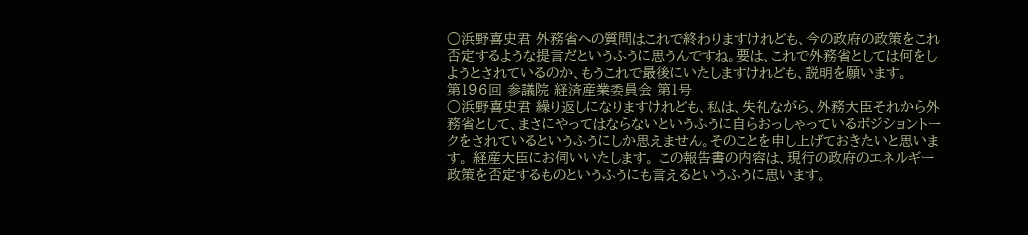○浜野喜史君 外務省への質問はこれで終わりますけれども、今の政府の政策をこれ否定するような提言だというふうに思うんですね。要は、これで外務省としては何をしようとされているのか、もうこれで最後にいたしますけれども、説明を願います。
第196回 参議院 経済産業委員会 第1号
○浜野喜史君 繰り返しになりますけれども、私は、失礼ながら、外務大臣それから外務省として、まさにやってはならないというふうに自らおっしゃっているポジショントークをされているというふうにしか思えません。そのことを申し上げておきたいと思います。 経産大臣にお伺いいたします。 この報告書の内容は、現行の政府のエネルギー政策を否定するものというふうにも言えるというふうに思います。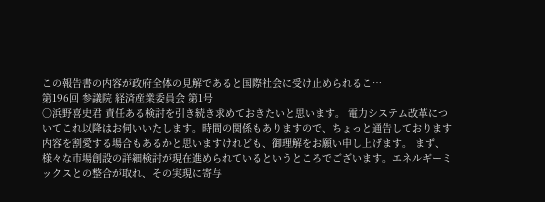この報告書の内容が政府全体の見解であると国際社会に受け止められるこ…
第196回 参議院 経済産業委員会 第1号
○浜野喜史君 責任ある検討を引き続き求めておきたいと思います。 電力システム改革についてこれ以降はお伺いいたします。時間の関係もありますので、ちょっと通告しております内容を割愛する場合もあるかと思いますけれども、御理解をお願い申し上げます。 まず、様々な市場創設の詳細検討が現在進められているというところでございます。エネルギーミックスとの整合が取れ、その実現に寄与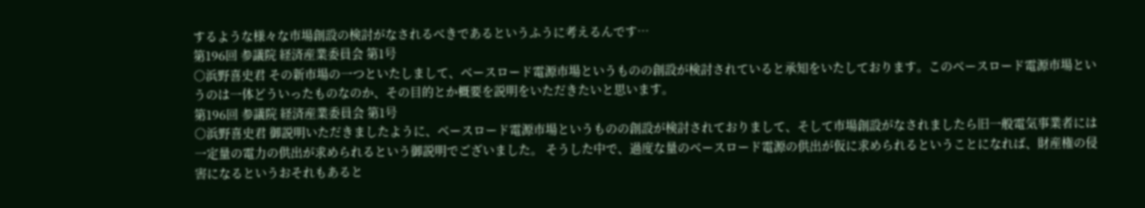するような様々な市場創設の検討がなされるべきであるというふうに考えるんです…
第196回 参議院 経済産業委員会 第1号
○浜野喜史君 その新市場の一つといたしまして、ベースロード電源市場というものの創設が検討されていると承知をいたしております。このベースロード電源市場というのは一体どういったものなのか、その目的とか概要を説明をいただきたいと思います。
第196回 参議院 経済産業委員会 第1号
○浜野喜史君 御説明いただきましたように、ベースロード電源市場というものの創設が検討されておりまして、そして市場創設がなされましたら旧一般電気事業者には一定量の電力の供出が求められるという御説明でございました。 そうした中で、過度な量のベースロード電源の供出が仮に求められるということになれば、財産権の侵害になるというおそれもあると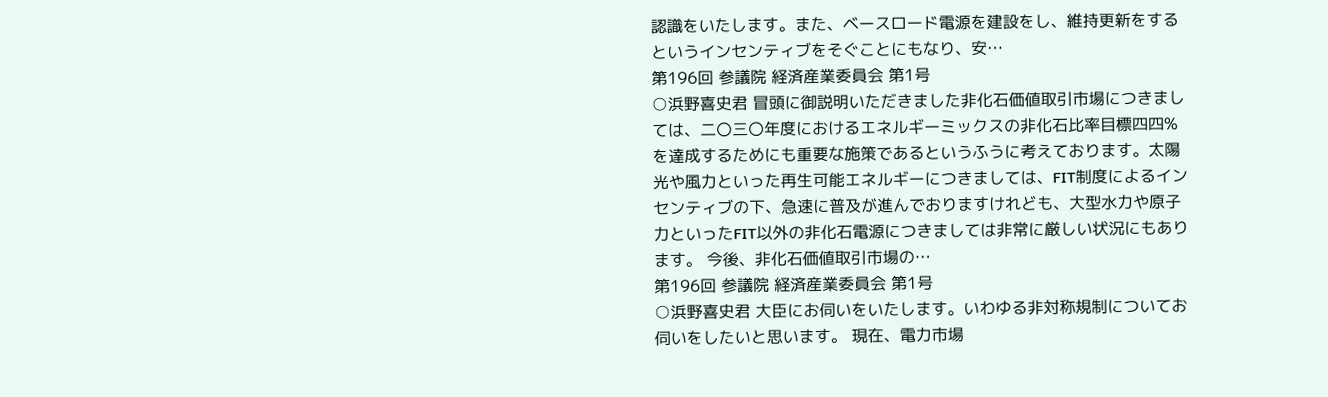認識をいたします。また、ベースロード電源を建設をし、維持更新をするというインセンティブをそぐことにもなり、安…
第196回 参議院 経済産業委員会 第1号
○浜野喜史君 冒頭に御説明いただきました非化石価値取引市場につきましては、二〇三〇年度におけるエネルギーミックスの非化石比率目標四四%を達成するためにも重要な施策であるというふうに考えております。太陽光や風力といった再生可能エネルギーにつきましては、FIT制度によるインセンティブの下、急速に普及が進んでおりますけれども、大型水力や原子力といったFIT以外の非化石電源につきましては非常に厳しい状況にもあります。 今後、非化石価値取引市場の…
第196回 参議院 経済産業委員会 第1号
○浜野喜史君 大臣にお伺いをいたします。いわゆる非対称規制についてお伺いをしたいと思います。 現在、電力市場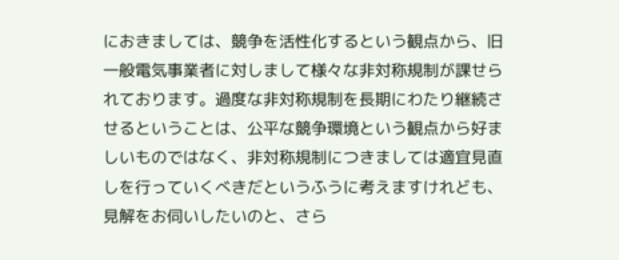におきましては、競争を活性化するという観点から、旧一般電気事業者に対しまして様々な非対称規制が課せられております。過度な非対称規制を長期にわたり継続させるということは、公平な競争環境という観点から好ましいものではなく、非対称規制につきましては適宜見直しを行っていくべきだというふうに考えますけれども、見解をお伺いしたいのと、さら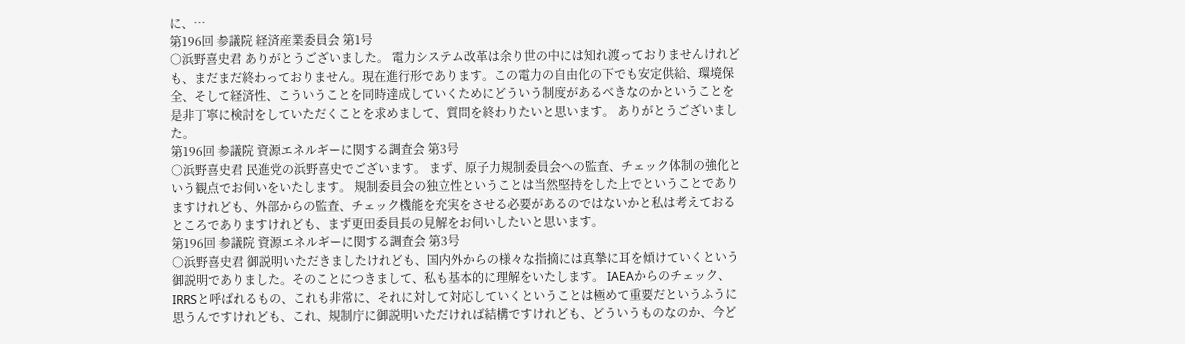に、…
第196回 参議院 経済産業委員会 第1号
○浜野喜史君 ありがとうございました。 電力システム改革は余り世の中には知れ渡っておりませんけれども、まだまだ終わっておりません。現在進行形であります。この電力の自由化の下でも安定供給、環境保全、そして経済性、こういうことを同時達成していくためにどういう制度があるべきなのかということを是非丁寧に検討をしていただくことを求めまして、質問を終わりたいと思います。 ありがとうございました。
第196回 参議院 資源エネルギーに関する調査会 第3号
○浜野喜史君 民進党の浜野喜史でございます。 まず、原子力規制委員会への監査、チェック体制の強化という観点でお伺いをいたします。 規制委員会の独立性ということは当然堅持をした上でということでありますけれども、外部からの監査、チェック機能を充実をさせる必要があるのではないかと私は考えておるところでありますけれども、まず更田委員長の見解をお伺いしたいと思います。
第196回 参議院 資源エネルギーに関する調査会 第3号
○浜野喜史君 御説明いただきましたけれども、国内外からの様々な指摘には真摯に耳を傾けていくという御説明でありました。そのことにつきまして、私も基本的に理解をいたします。 IAEAからのチェック、IRRSと呼ばれるもの、これも非常に、それに対して対応していくということは極めて重要だというふうに思うんですけれども、これ、規制庁に御説明いただければ結構ですけれども、どういうものなのか、今ど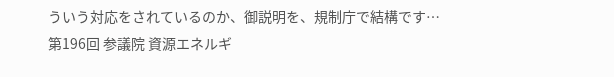ういう対応をされているのか、御説明を、規制庁で結構です…
第196回 参議院 資源エネルギ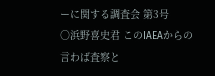ーに関する調査会 第3号
○浜野喜史君 このIAEAからの言わば査察と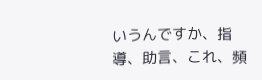いうんですか、指導、助言、これ、頻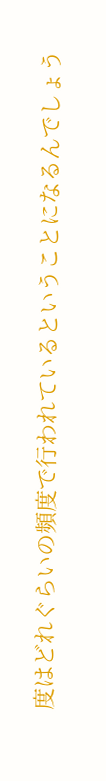度はどれぐらいの頻度で行われているということになるんでしょう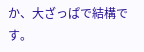か、大ざっぱで結構です。